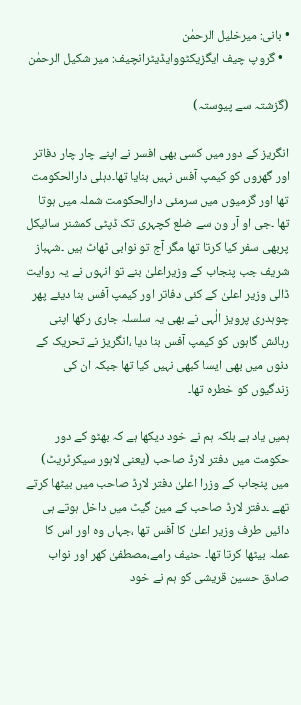• بانی: میرخلیل الرحمٰن
  • گروپ چیف ایگزیکٹووایڈیٹرانچیف: میر شکیل الرحمٰن

(گزشتہ سے پیوستہ)

انگریز کے دور میں کسی بھی افسر نے اپنے چار چار دفاتر اور گھروں کو کیمپ آفس نہیں بنایا تھا۔دہلی دارالحکومت تھا اور گرمیوں میں سرمئی دارالحکومت شملہ میں ہوتا تھا ۔جی او آر ون سے ضلع کچہری تک ڈپٹی کمشنر سائیکل پربھی سفر کیا کرتا تھا مگر آج تو نوابی ٹھاٹ ہیں ۔شہباز شریف جب پنجاب کے وزیراعلیٰ بنے تو انہوں نے یہ روایت ڈالی وزیر اعلیٰ کے کئی دفاتر اور کیمپ آفس بنا دیئے پھر چوہدری پرویز الٰہی نے بھی یہ سلسلہ جاری رکھا اپنی رہائش گاہوں کو کیمپ آفس بنا دیا ،انگریز نے تحریک کے دنوں میں بھی ایسا کبھی نہیں کیا تھا جبکہ ان کی زندگیوں کو خطرہ تھا۔

ہمیں یاد ہے بلکہ ہم نے خود دیکھا ہے کہ بھٹو کے دور حکومت میں دفتر لارڈ صاحب (یعنی لاہور سیکرٹریٹ) میں پنجاب کے وزرا اعلیٰ دفتر لارڈ صاحب میں بیٹھا کرتے تھے ۔دفتر لارڈ صاحب کے مین گیٹ میں داخل ہوتے ہی دائیں طرف وزیر اعلیٰ کا آفس تھا ،جہاں وہ اور اس کا عملہ بیٹھا کرتا تھا۔ حنیف رامے،مصطفیٰ کھر اور نواب صادق حسین قریشی کو ہم نے خود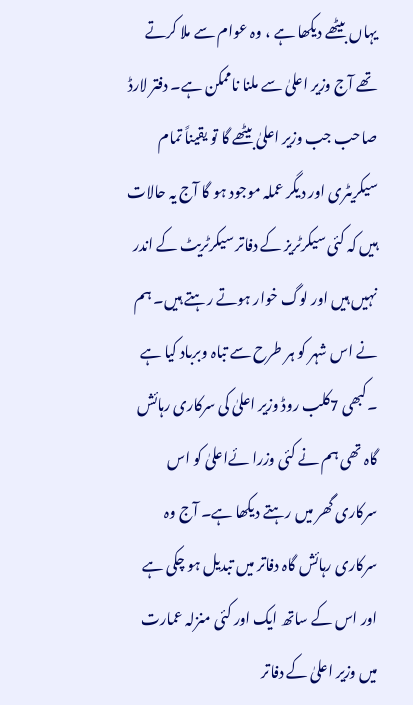یہاں بیٹھے دیکھا ہے ، وہ عوام سے ملا کرتے تھے آج وزیر اعلیٰ سے ملنا ناممکن ہے۔ دفتر لارڈ صاحب جب وزیر اعلیٰ بیٹھے گا تو یقیناً تمام سیکریٹری اور دیگر عملہ موجود ہو گا آج یہ حالات ہیں کہ کئی سیکرٹریز کے دفاتر سیکرٹریٹ کے اندر نہیں ہیں اور لوگ خوار ہوتے رہتے ہیں۔ ہم نے اس شہر کو ہر طرح سے تباہ وبرباد کیا ہے ۔کبھی 7کلب روڈ وزیر اعلیٰ کی سرکاری رہائش گاہ تھی ہم نے کئی وزرا ئےاعلیٰ کو اس سرکاری گھر میں رہتے دیکھا ہے۔ آج وہ سرکاری رہائش گاہ دفاتر میں تبدیل ہو چکی ہے اور اس کے ساتھ ایک اور کئی منزلہ عمارت میں وزیر اعلیٰ کے دفاتر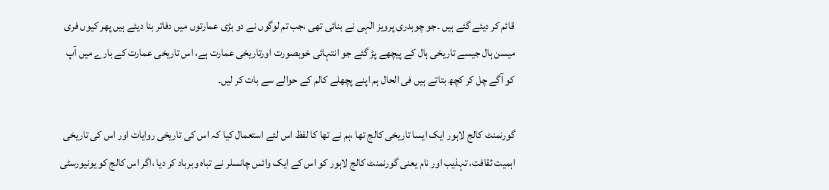قائم کر دیئے گئے ہیں ۔جو چوہدری پرویز الٰہی نے بنائی تھی ،جب تم لوگوں نے دو بڑی عمارتوں میں دفاتر بنا دیئے ہیں پھر کیوں فری میسن ہال جیسے تاریخی ہال کے پیچھے پڑ گئے جو انتہائی خوبصورت اورتاریخی عمارت ہے، اس تاریخی عمارت کے بارے میں آپ کو آگے چل کر کچھ بتاتے ہیں فی الحال ہم اپنے پچھلے کالم کے حوالے سے بات کر لیں۔

گورنمنٹ کالج لاہور ایک ایسا تاریخی کالج تھا ،ہم نے تھا کا لفظ اس لئے استعمال کیا کہ اس کی تاریخی روایات اور اس کی تاریخی اہمیت ثقافت، تہذیب اور نام یعنی گورنمنٹ کالج لاہور کو اس کے ایک وائس چانسلر نے تباہ وبرباد کر دیا ،اگر اس کالج کو یونیورسٹی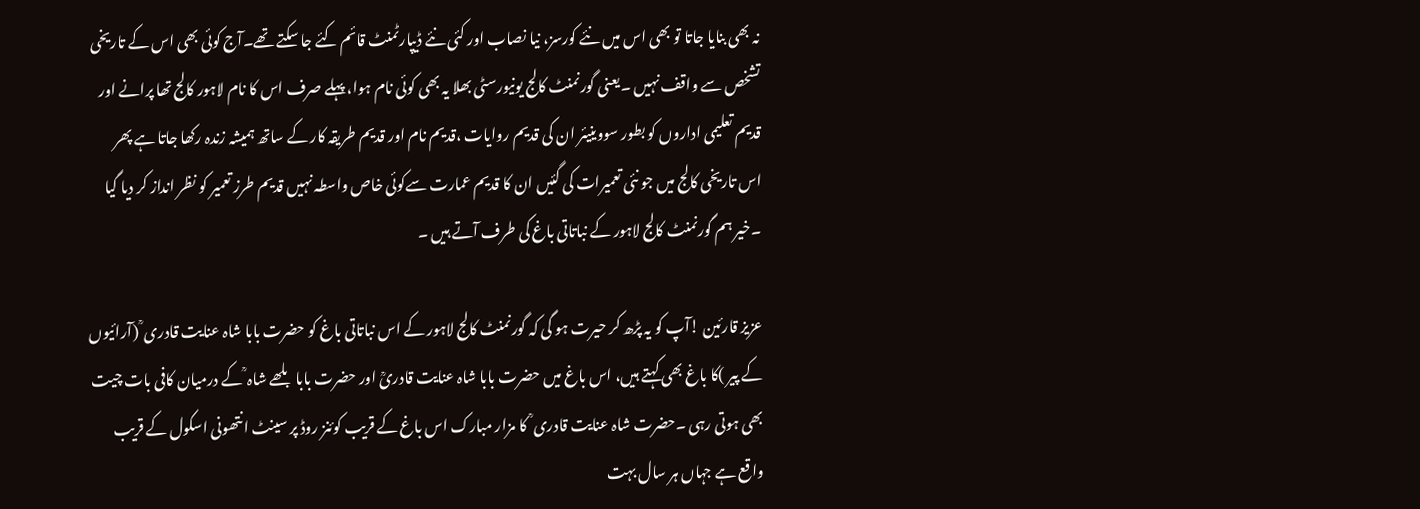نہ بھی بنایا جاتا تو بھی اس میں نئے کورسز، نیا نصاب اور کئی نئے ڈیپارٹمنٹ قائم کئے جا سکتے تھے۔آج کوئی بھی اس کے تاریخی تشخص سے واقف نہیں ۔یعنی گورنمنٹ کالج یونیورسٹی بھلا یہ بھی کوئی نام ہوا، پہلے صرف اس کا نام لاہور کالج تھا پرانے اور قدیم تعلیمی اداروں کو بطور سووینیئر ان کی قدیم روایات ،قدیم نام اور قدیم طریقہ کار کے ساتھ ہمیشہ زندہ رکھا جاتا ہے پھر اس تاریخی کالج میں جو نئی تعمیرات کی گئیں ان کا قدیم عمارت سےکوئی خاص واسطہ نہیں قدیم طرز تعمیر کو نظر انداز کر دیا گیا ۔خیر ہم گورنمنٹ کالج لاہور کے نباتاتی باغ کی طرف آتے ہیں ۔

عزیز قارئین !آپ کو یہ پڑھ کر حیرت ہو گی کہ گورنمنٹ کالج لاہور کے اس نباتاتی باغ کو حضرت بابا شاہ عنایت قادری ؒ (آرائیوں کے پیر )کا باغ بھی کہتے ہیں، اس باغ میں حضرت بابا شاہ عنایت قادریؒ اور حضرت بابا بلھے شاہ ؒ کے درمیان کافی بات چیت بھی ہوتی رہی ۔حضرت شاہ عنایت قادری ؒ کا مزار مبارک اس باغ کے قریب کوئنز روڈ پر سینٹ انتھونی اسکول کے قریب واقع ہے جہاں ہر سال بہت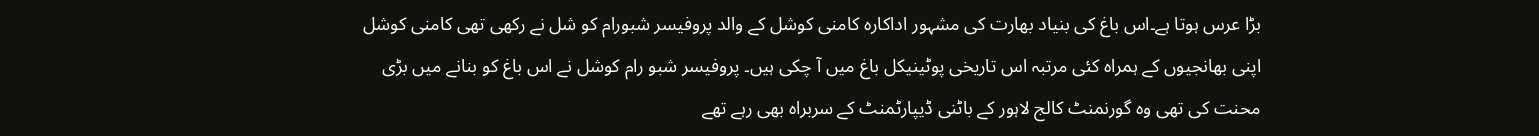بڑا عرس ہوتا ہے۔اس باغ کی بنیاد بھارت کی مشہور اداکارہ کامنی کوشل کے والد پروفیسر شبورام کو شل نے رکھی تھی کامنی کوشل اپنی بھانجیوں کے ہمراہ کئی مرتبہ اس تاریخی پوٹینیکل باغ میں آ چکی ہیں۔ پروفیسر شبو رام کوشل نے اس باغ کو بنانے میں بڑی محنت کی تھی وہ گورنمنٹ کالج لاہور کے باٹنی ڈیپارٹمنٹ کے سربراہ بھی رہے تھے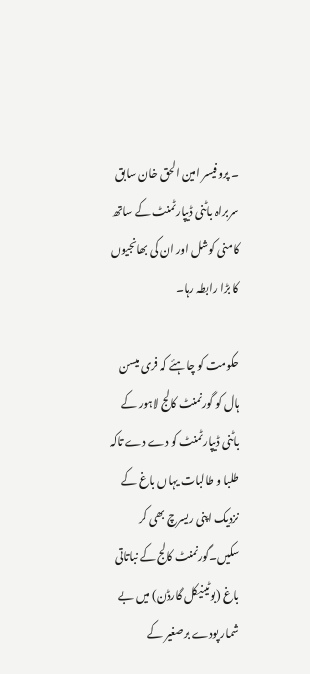۔ پروفیسر امین الحق خان سابق سربراہ باٹنی ڈیپارٹمنٹ کے ساتھ کامنی کوشل اور ان کی بھانجیوں کا بڑا رابطہ رہا۔

حکومت کو چاہئے کہ فری میسن ہال کو گورنمنٹ کالج لاہور کے باٹنی ڈیپارٹمنٹ کو دے دے تاکہ طلبا و طالبات یہاں باغ کے نزدیک اپنی ریسرچ بھی کر سکیں۔گورنمنٹ کالج کے نباتاتی باغ (بوٹینیکل گارڈن) میں بے شمار پودے برصغیر کے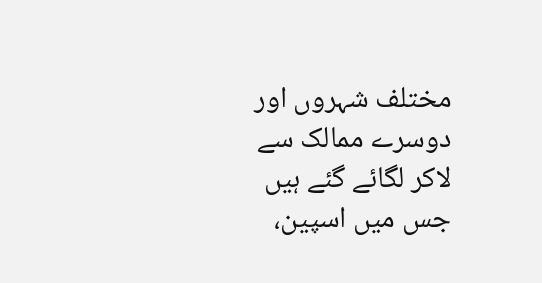مختلف شہروں اور دوسرے ممالک سے لاکر لگائے گئے ہیں جس میں اسپین،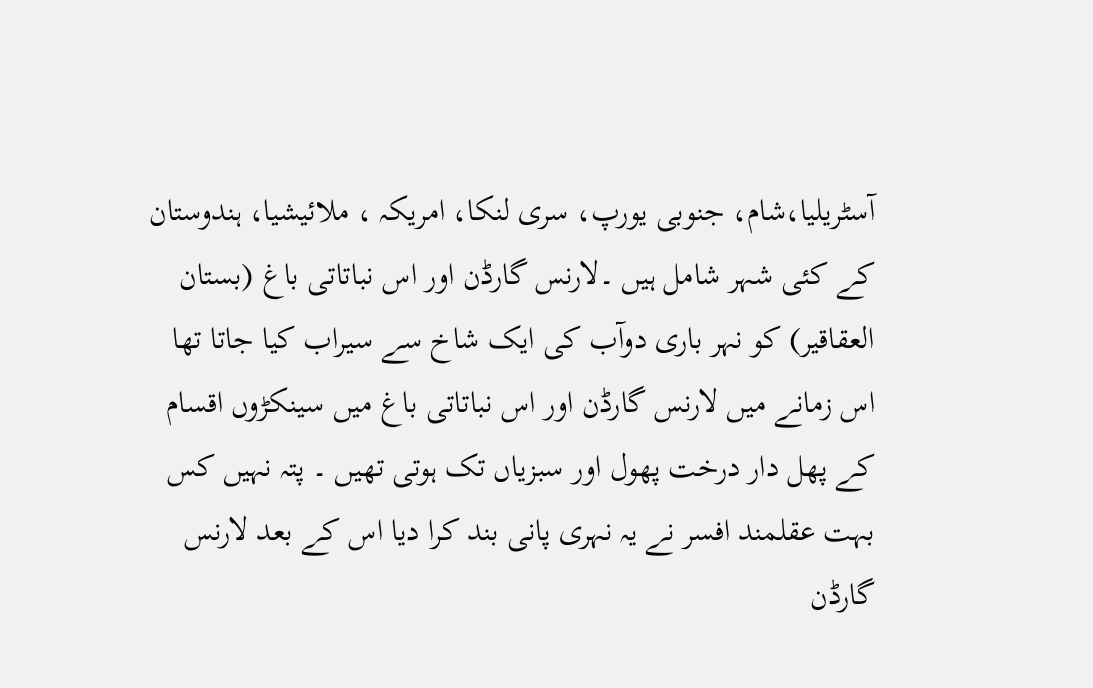آسٹریلیا،شام، جنوبی یورپ، سری لنکا، امریکہ ، ملائیشیا، ہندوستان کے کئی شہر شامل ہیں ۔لارنس گارڈن اور اس نباتاتی باغ (بستان العقاقیر) کو نہر باری دوآب کی ایک شاخ سے سیراب کیا جاتا تھا اس زمانے میں لارنس گارڈن اور اس نباتاتی باغ میں سینکڑوں اقسام کے پھل دار درخت پھول اور سبزیاں تک ہوتی تھیں ۔ پتہ نہیں کس بہت عقلمند افسر نے یہ نہری پانی بند کرا دیا اس کے بعد لارنس گارڈن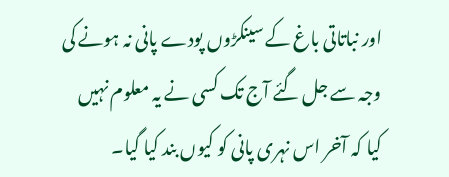اور نباتاتی باغ کے سینکڑوں پودے پانی نہ ہونے کی وجہ سے جل گئے آج تک کسی نے یہ معلوم نہیں کیا کہ آخر اس نہری پانی کو کیوں بند کیا گیا۔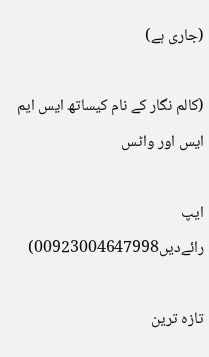(جاری ہے)

(کالم نگار کے نام کیساتھ ایس ایم ایس اور واٹس

ایپ رائےدیں00923004647998)

تازہ ترین